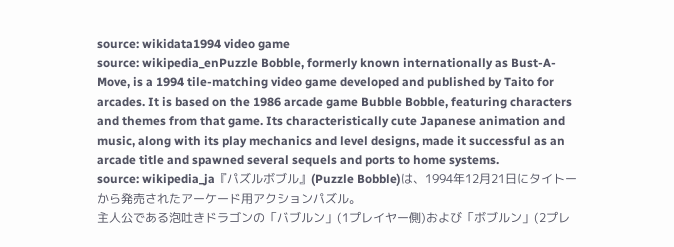source: wikidata1994 video game
source: wikipedia_enPuzzle Bobble, formerly known internationally as Bust-A-Move, is a 1994 tile-matching video game developed and published by Taito for arcades. It is based on the 1986 arcade game Bubble Bobble, featuring characters and themes from that game. Its characteristically cute Japanese animation and music, along with its play mechanics and level designs, made it successful as an arcade title and spawned several sequels and ports to home systems.
source: wikipedia_ja『パズルボブル』(Puzzle Bobble)は、1994年12月21日にタイトーから発売されたアーケード用アクションパズル。
主人公である泡吐きドラゴンの「バブルン」(1プレイヤー側)および「ボブルン」(2プレ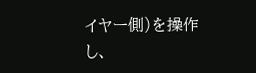イヤー側)を操作し、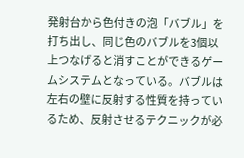発射台から色付きの泡「バブル」を打ち出し、同じ色のバブルを3個以上つなげると消すことができるゲームシステムとなっている。バブルは左右の壁に反射する性質を持っているため、反射させるテクニックが必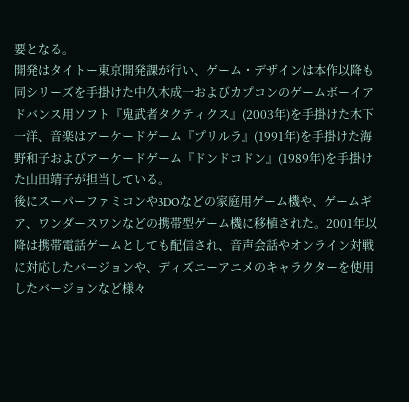要となる。
開発はタイトー東京開発課が行い、ゲーム・デザインは本作以降も同シリーズを手掛けた中久木成一およびカプコンのゲームボーイアドバンス用ソフト『鬼武者タクティクス』(2003年)を手掛けた木下一洋、音楽はアーケードゲーム『プリルラ』(1991年)を手掛けた海野和子およびアーケードゲーム『ドンドコドン』(1989年)を手掛けた山田靖子が担当している。
後にスーパーファミコンや3DOなどの家庭用ゲーム機や、ゲームギア、ワンダースワンなどの携帯型ゲーム機に移植された。2001年以降は携帯電話ゲームとしても配信され、音声会話やオンライン対戦に対応したバージョンや、ディズニーアニメのキャラクターを使用したバージョンなど様々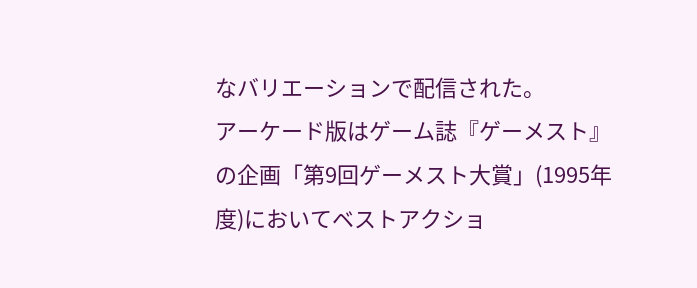なバリエーションで配信された。
アーケード版はゲーム誌『ゲーメスト』の企画「第9回ゲーメスト大賞」(1995年度)においてベストアクショ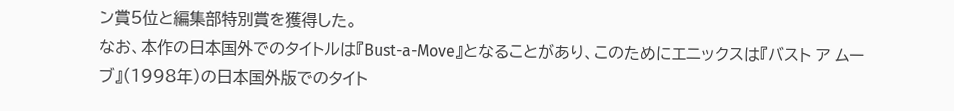ン賞5位と編集部特別賞を獲得した。
なお、本作の日本国外でのタイトルは『Bust-a-Move』となることがあり、このためにエニックスは『バスト ア ムーブ』(1998年)の日本国外版でのタイト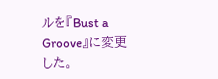ルを『Bust a Groove』に変更した。